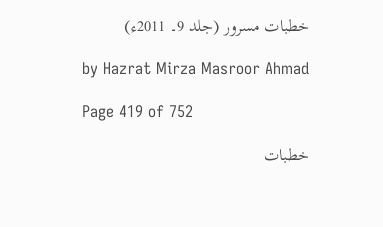خطبات مسرور (جلد 9۔ 2011ء)

by Hazrat Mirza Masroor Ahmad

Page 419 of 752

خطبات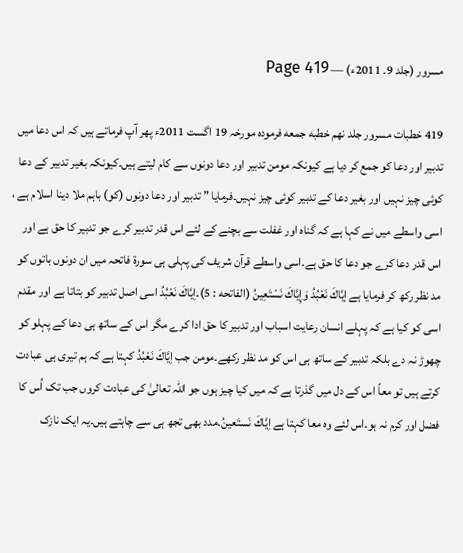مسرور (جلد 9۔ 2011ء) — Page 419

419 خطبات مسرور جلد نهم خطبه جمعه فرمودہ مورخہ 19 اگست 2011ء پھر آپ فرماتے ہیں کہ اس دعا میں تدبیر اور دعا کو جمع کر دیا ہے کیونکہ مومن تدبیر اور دعا دونوں سے کام لیتے ہیں۔کیونکہ بغیر تدبیر کے دعا کوئی چیز نہیں اور بغیر دعا کے تدبیر کوئی چیز نہیں۔فرمایا ” تدبیر اور دعا دونوں (کو) باہم ملا دینا اسلام ہے ، اسی واسطے میں نے کہا ہے کہ گناہ اور غفلت سے بچنے کے لئے اس قدر تدبیر کرے جو تدبیر کا حق ہے اور اس قدر دعا کرے جو دعا کا حق ہے۔اسی واسطے قرآن شریف کی پہلی ہی سورۃ فاتحہ میں ان دونوں باتوں کو مد نظر رکھ کر فرمایا ہے اِيَّاكَ نَعْبُدُ وَإِيَّاكَ نَسْتَعِينُ (الفاتحه : 5)۔اِيَّاكَ نَعْبُدُ اسی اصل تدبیر کو بتاتا ہے اور مقدم اسی کو کیا ہے کہ پہلے انسان رعایت اسباب اور تدبیر کا حق ادا کرے مگر اس کے ساتھ ہی دعا کے پہلو کو چھوڑ نہ دے بلکہ تدبیر کے ساتھ ہی اس کو مد نظر رکھے۔مومن جب اِيَّاكَ نَعْبُدُ کہتا ہے کہ ہم تیری ہی عبادت کرتے ہیں تو معاً اس کے دل میں گذرتا ہے کہ میں کیا چیز ہوں جو اللہ تعالیٰ کی عبادت کروں جب تک اُس کا فضل اور کرم نہ ہو۔اس لئے وہ معا کہتا ہے اِيَّاكَ نَستَعینُ۔مدد بھی تجھ ہی سے چاہتے ہیں۔یہ ایک نازک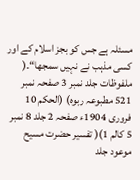مسئلہ ہے جس کو بجز اسلام کے اور کسی مذہب نے نہیں سمجھا“۔( ملفوظات جلد نمبر 3 صفحہ نمبر 521 مطبوعہ ربوہ) (الحکم 10 فروری 1904ء صفحہ 2 جلد 8 نمبر 5 کالم 1)( تفسیر حضرت مسیح موعود جلد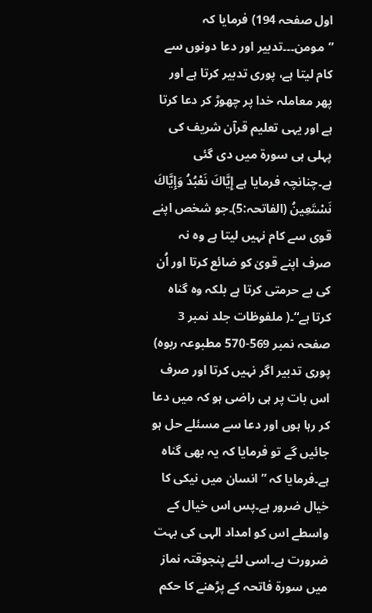اول صفحہ 194) فرمایا کہ ”مومن۔۔۔تدبیر اور دعا دونوں سے کام لیتا ہے، پوری تدبیر کرتا ہے اور پھر معاملہ خدا پر چھوڑ کر دعا کرتا ہے اور یہی تعلیم قرآن شریف کی پہلی ہی سورۃ میں دی گئی ہے۔چنانچہ فرمایا ہے إِيَّاكَ نَعْبُدُ وَإِيَّاكَ نَسْتَعِينُ (الفاتحہ:5)۔جو شخص اپنے قوی سے کام نہیں لیتا ہے وہ نہ صرف اپنے قویٰ کو ضائع کرتا اور اُن کی بے حرمتی کرتا ہے بلکہ وہ گناہ کرتا ہے“۔( ملفوظات جلد نمبر 3 صفحہ نمبر 569-570 مطبوعہ ربوہ) پوری تدبیر اگر نہیں کرتا اور صرف اس بات پر ہی راضی ہو کہ میں دعا کر رہا ہوں اور دعا سے مسئلے حل ہو جائیں گے تو فرمایا کہ یہ بھی گناہ ہے۔فرمایا کہ ” انسان میں نیکی کا خیال ضرور ہے۔پس اس خیال کے واسطے اس کو امداد الہی کی بہت ضرورت ہے۔اسی لئے پنجوقتہ نماز میں سورۃ فاتحہ کے پڑھنے کا حکم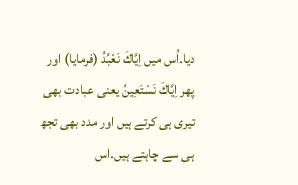دیا۔اُس میں اِيَّاكَ نَعْبُدُ (فرمایا) اور پھر اِيَّاكَ نَسْتَعِينُ یعنی عبادت بھی تیری ہی کرتے ہیں اور مدد بھی تجھ ہی سے چاہتے ہیں۔اس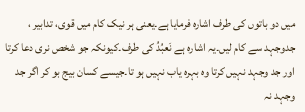میں دو باتوں کی طرف اشارہ فرمایا ہے۔یعنی ہر نیک کام میں قوی، تدابیر ، جدوجہد سے کام لیں۔یہ اشارہ ہے نَعبُدُ کی طرف۔کیونکہ جو شخص نری دعا کرتا اور جد وجہد نہیں کرتا وہ بہرہ یاب نہیں ہو تا۔جیسے کسان بیج بو کر اگر جد وجہد نہ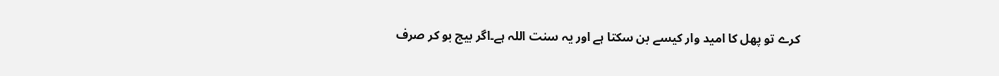کرے تو پھل کا امید وار کیسے بن سکتا ہے اور یہ سنت اللہ ہے۔اگر بیج بو کر صرف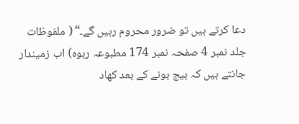دعا کرتے ہیں تو ضرور محروم رہیں گے۔“ ( ملفوظات جلد نمبر 4 صفحہ نمبر 174 مطبوعہ ربوہ) اب زمیندار جانتے ہیں کہ بیج بونے کے بعد کھاد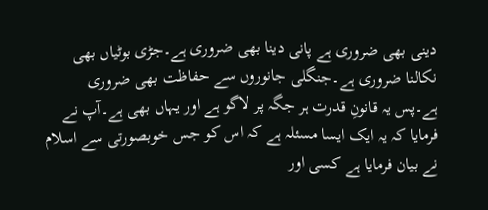دینی بھی ضروری ہے پانی دینا بھی ضروری ہے۔جڑی بوٹیاں بھی نکالنا ضروری ہے۔جنگلی جانوروں سے حفاظت بھی ضروری ہے۔پس یہ قانونِ قدرت ہر جگہ پر لاگو ہے اور یہاں بھی ہے۔آپ نے فرمایا کہ یہ ایک ایسا مسئلہ ہے کہ اس کو جس خوبصورتی سے اسلام نے بیان فرمایا ہے کسی اور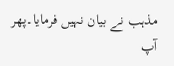مذہب نے بیان نہیں فرمایا۔پھر آپ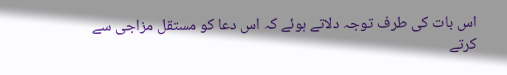اس بات کی طرف توجہ دلاتے ہوئے کہ اس دعا کو مستقل مزاجی سے کرتے